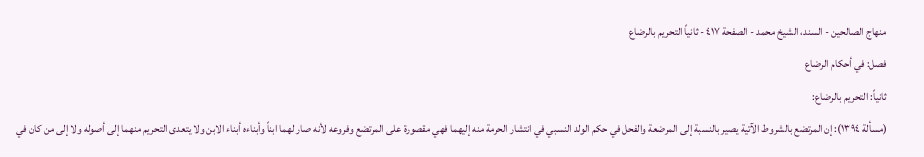منهاج الصالحين - السند، الشيخ محمد - الصفحة ٤١٧ - ثانياً التحريم بالرضاع
فصل: في أحكام الرضاع
ثانياً: التحريم بالرضاع:
(مسألة ١٣٩٤): إن المرتضع بالشروط الآتية يصير بالنسبة إلى المرضعة والفحل في حكم الولد النسبي في انتشار الحرمة منه إليهما فهي مقصورة على المرتضع وفروعه لأنه صار لهما ابناً وأبناءه أبناء الابن ولا يتعدى التحريم منهما إلى أصوله ولا إلى من كان في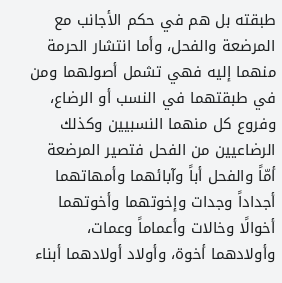طبقته بل هم في حكم الأجانب مع المرضعة والفحل، وأما انتشار الحرمة منهما إليه فهي تشمل أصولهما ومن في طبقتهما في النسب أو الرضاع، وفروع كل منهما النسبيين وكذلك الرضاعيين من الفحل فتصير المرضعة أمّاً والفحل أباً وآبائهما وأمهاتهما أجداداً وجدات وإخوتهما وأخوتهما أخوالًا وخالات وأعماماً وعمات، وأولادهما أخوة، وأولاد أولادهما أبناء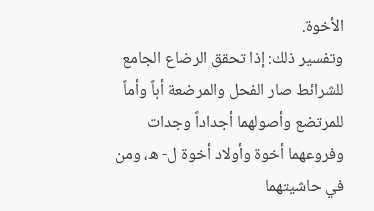الأخوة.
وتفسير ذلك: إذا تحقق الرضاع الجامع للشرائط صار الفحل والمرضعة أباً وأماً للمرتضع وأصولهما أجداداً وجدات وفروعهما أخوة وأولاد أخوة ل- ه، ومن في حاشيتهما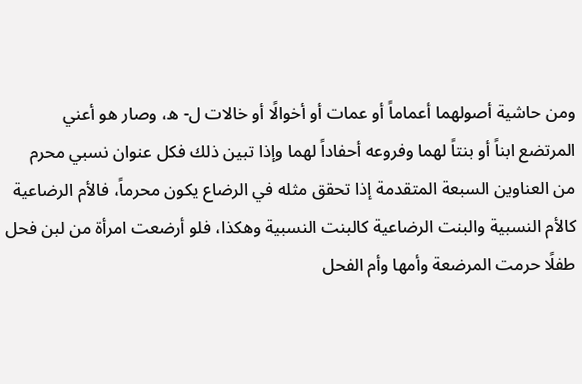ومن حاشية أصولهما أعماماً أو عمات أو أخوالًا أو خالات ل- ه، وصار هو أعني المرتضع ابناً أو بنتاً لهما وفروعه أحفاداً لهما وإذا تبين ذلك فكل عنوان نسبي محرم من العناوين السبعة المتقدمة إذا تحقق مثله في الرضاع يكون محرماً، فالأم الرضاعية كالأم النسبية والبنت الرضاعية كالبنت النسبية وهكذا، فلو أرضعت امرأة من لبن فحل طفلًا حرمت المرضعة وأمها وأم الفحل